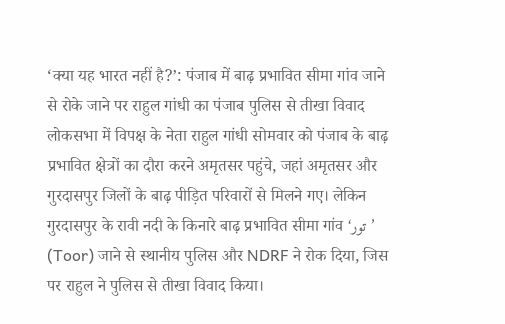‘क्या यह भारत नहीं है?’: पंजाब में बाढ़ प्रभावित सीमा गांव जाने से रोके जाने पर राहुल गांधी का पंजाब पुलिस से तीखा विवाद
लोकसभा में विपक्ष के नेता राहुल गांधी सोमवार को पंजाब के बाढ़ प्रभावित क्षेत्रों का दौरा करने अमृतसर पहुंचे, जहां अमृतसर और गुरदासपुर जिलों के बाढ़ पीड़ित परिवारों से मिलने गए। लेकिन गुरदासपुर के रावी नदी के किनारे बाढ़ प्रभावित सीमा गांव ‘تور’ (Toor) जाने से स्थानीय पुलिस और NDRF ने रोक दिया, जिस पर राहुल ने पुलिस से तीखा विवाद किया।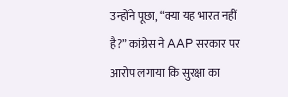उन्होंने पूछा, “क्या यह भारत नहीं है?” कांग्रेस ने AAP सरकार पर आरोप लगाया कि सुरक्षा का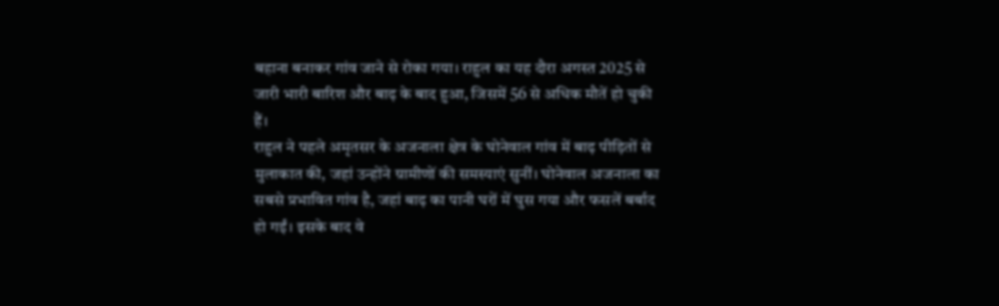बहाना बनाकर गांव जाने से रोका गया। राहुल का यह दौरा अगस्त 2025 से जारी भारी बारिश और बाढ़ के बाद हुआ, जिसमें 56 से अधिक मौतें हो चुकी हैं।
राहुल ने पहले अमृतसर के अजनाला क्षेत्र के घोनेवाल गांव में बाढ़ पीड़ितों से मुलाकात की, जहां उन्होंने ग्रामीणों की समस्याएं सुनीं। घोनेवाल अजनाला का सबसे प्रभावित गांव है, जहां बाढ़ का पानी घरों में घुस गया और फसलें बर्बाद हो गईं। इसके बाद वे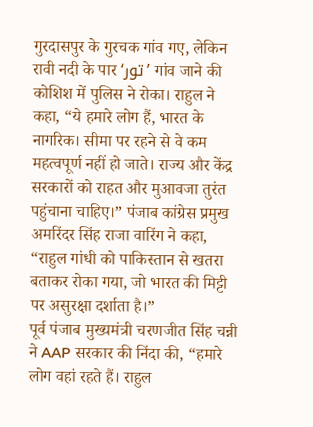गुरदासपुर के गुरचक गांव गए, लेकिन रावी नदी के पार ‘تور’ गांव जाने की कोशिश में पुलिस ने रोका। राहुल ने कहा, “ये हमारे लोग हैं, भारत के नागरिक। सीमा पर रहने से वे कम महत्वपूर्ण नहीं हो जाते। राज्य और केंद्र सरकारों को राहत और मुआवजा तुरंत पहुंचाना चाहिए।” पंजाब कांग्रेस प्रमुख अमरिंदर सिंह राजा वारिंग ने कहा, “राहुल गांधी को पाकिस्तान से खतरा बताकर रोका गया, जो भारत की मिट्टी पर असुरक्षा दर्शाता है।”
पूर्व पंजाब मुख्यमंत्री चरणजीत सिंह चन्नी ने AAP सरकार की निंदा की, “हमारे लोग वहां रहते हैं। राहुल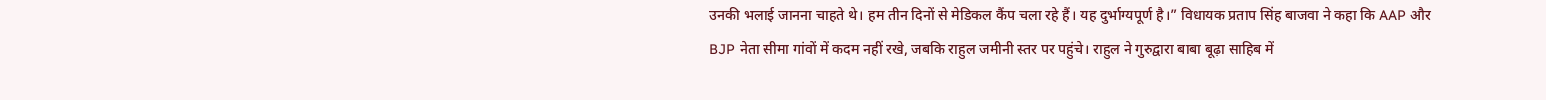उनकी भलाई जानना चाहते थे। हम तीन दिनों से मेडिकल कैंप चला रहे हैं। यह दुर्भाग्यपूर्ण है।” विधायक प्रताप सिंह बाजवा ने कहा कि AAP और BJP नेता सीमा गांवों में कदम नहीं रखे, जबकि राहुल जमीनी स्तर पर पहुंचे। राहुल ने गुरुद्वारा बाबा बूढ़ा साहिब में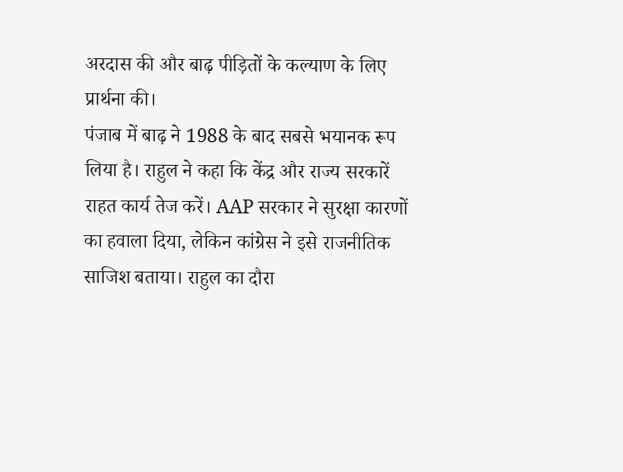अरदास की और बाढ़ पीड़ितों के कल्याण के लिए प्रार्थना की।
पंजाब में बाढ़ ने 1988 के बाद सबसे भयानक रूप लिया है। राहुल ने कहा कि केंद्र और राज्य सरकारें राहत कार्य तेज करें। AAP सरकार ने सुरक्षा कारणों का हवाला दिया, लेकिन कांग्रेस ने इसे राजनीतिक साजिश बताया। राहुल का दौरा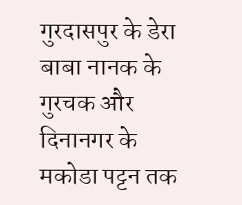गुरदासपुर के डेरा बाबा नानक के गुरचक और दिनानगर के मकोडा पट्टन तक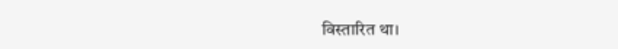विस्तारित था।